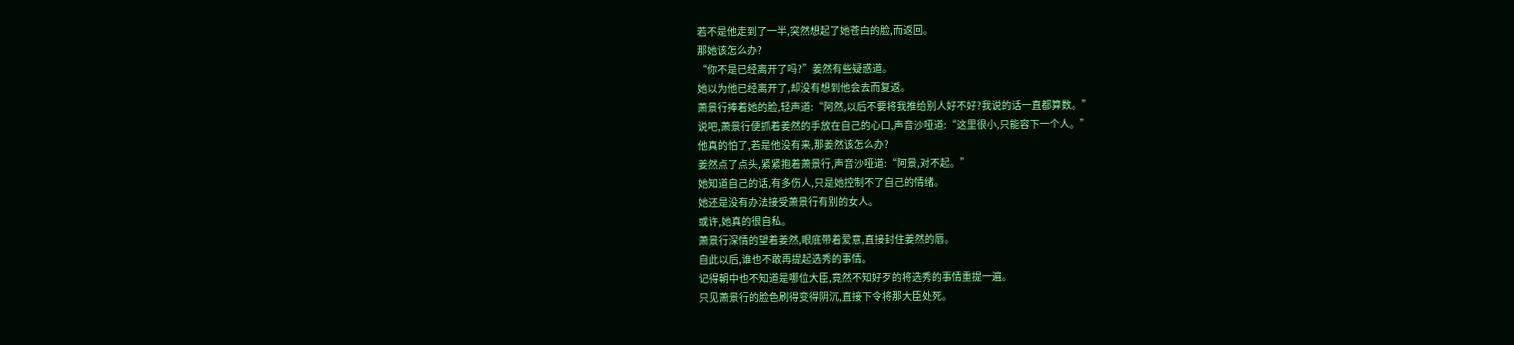若不是他走到了一半,突然想起了她苍白的脸,而返回。
那她该怎么办?
“你不是已经离开了吗?”姜然有些疑惑道。
她以为他已经离开了,却没有想到他会去而复返。
萧景行捧着她的脸,轻声道:“阿然,以后不要将我推给别人好不好?我说的话一直都算数。”
说吧,萧景行便抓着姜然的手放在自己的心口,声音沙哑道:“这里很小,只能容下一个人。”
他真的怕了,若是他没有来,那姜然该怎么办?
姜然点了点头,紧紧抱着萧景行,声音沙哑道:“阿景,对不起。”
她知道自己的话,有多伤人,只是她控制不了自己的情绪。
她还是没有办法接受萧景行有别的女人。
或许,她真的很自私。
萧景行深情的望着姜然,眼底带着爱意,直接封住姜然的唇。
自此以后,谁也不敢再提起选秀的事情。
记得朝中也不知道是哪位大臣,竟然不知好歹的将选秀的事情重提一遍。
只见萧景行的脸色刷得变得阴沉,直接下令将那大臣处死。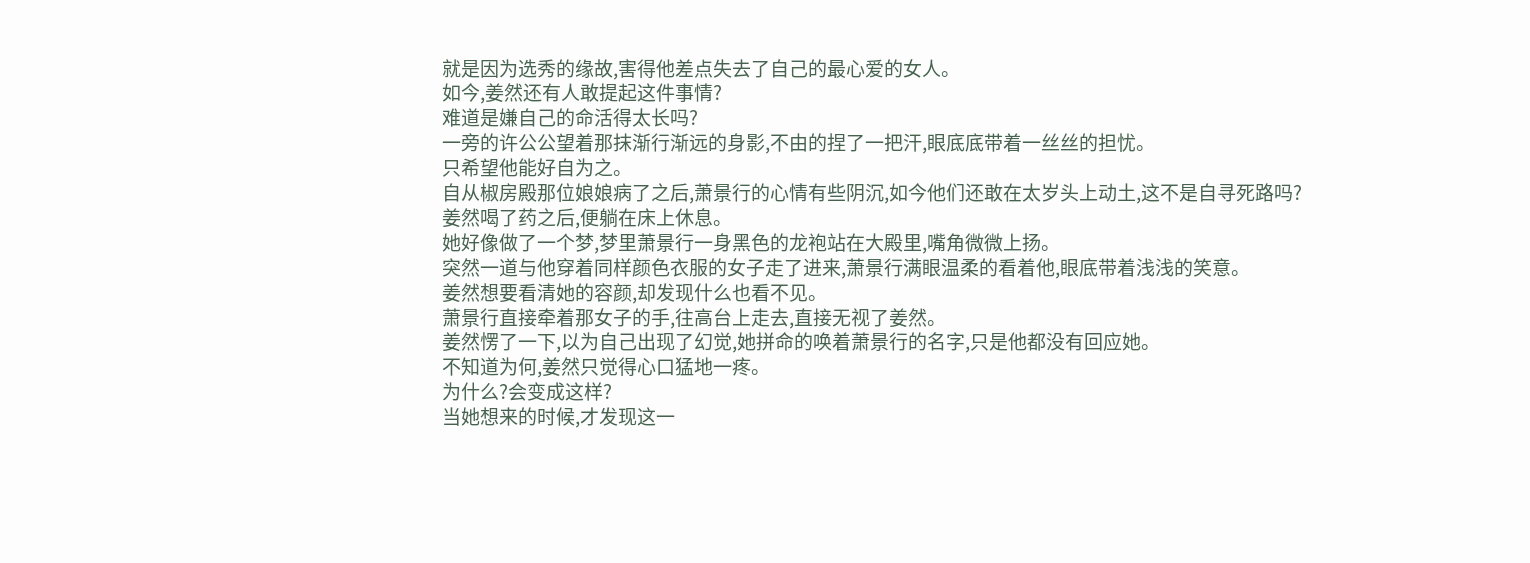就是因为选秀的缘故,害得他差点失去了自己的最心爱的女人。
如今,姜然还有人敢提起这件事情?
难道是嫌自己的命活得太长吗?
一旁的许公公望着那抹渐行渐远的身影,不由的捏了一把汗,眼底底带着一丝丝的担忧。
只希望他能好自为之。
自从椒房殿那位娘娘病了之后,萧景行的心情有些阴沉,如今他们还敢在太岁头上动土,这不是自寻死路吗?
姜然喝了药之后,便躺在床上休息。
她好像做了一个梦,梦里萧景行一身黑色的龙袍站在大殿里,嘴角微微上扬。
突然一道与他穿着同样颜色衣服的女子走了进来,萧景行满眼温柔的看着他,眼底带着浅浅的笑意。
姜然想要看清她的容颜,却发现什么也看不见。
萧景行直接牵着那女子的手,往高台上走去,直接无视了姜然。
姜然愣了一下,以为自己出现了幻觉,她拼命的唤着萧景行的名字,只是他都没有回应她。
不知道为何,姜然只觉得心口猛地一疼。
为什么?会变成这样?
当她想来的时候,才发现这一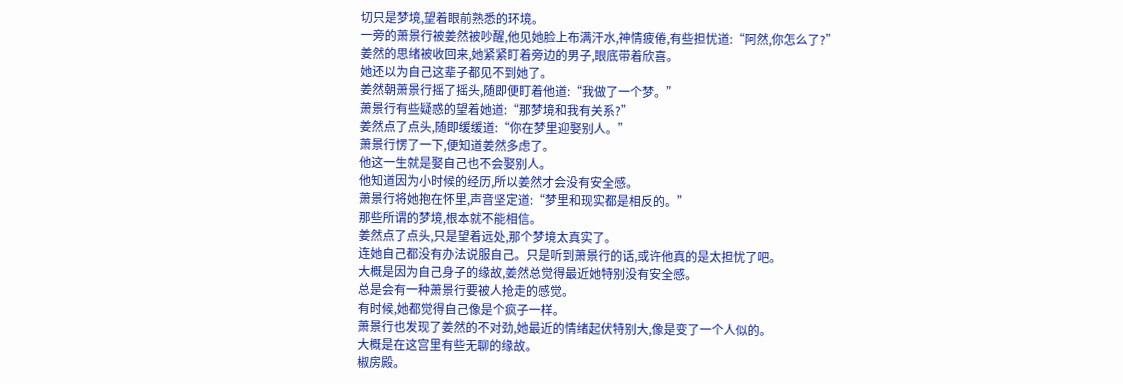切只是梦境,望着眼前熟悉的环境。
一旁的萧景行被姜然被吵醒,他见她脸上布满汗水,神情疲倦,有些担忧道:“阿然,你怎么了?”
姜然的思绪被收回来,她紧紧盯着旁边的男子,眼底带着欣喜。
她还以为自己这辈子都见不到她了。
姜然朝萧景行摇了摇头,随即便盯着他道:“我做了一个梦。”
萧景行有些疑惑的望着她道:“那梦境和我有关系?”
姜然点了点头,随即缓缓道:“你在梦里迎娶别人。”
萧景行愣了一下,便知道姜然多虑了。
他这一生就是娶自己也不会娶别人。
他知道因为小时候的经历,所以姜然才会没有安全感。
萧景行将她抱在怀里,声音坚定道:“梦里和现实都是相反的。”
那些所谓的梦境,根本就不能相信。
姜然点了点头,只是望着远处,那个梦境太真实了。
连她自己都没有办法说服自己。只是听到萧景行的话,或许他真的是太担忧了吧。
大概是因为自己身子的缘故,姜然总觉得最近她特别没有安全感。
总是会有一种萧景行要被人抢走的感觉。
有时候,她都觉得自己像是个疯子一样。
萧景行也发现了姜然的不对劲,她最近的情绪起伏特别大,像是变了一个人似的。
大概是在这宫里有些无聊的缘故。
椒房殿。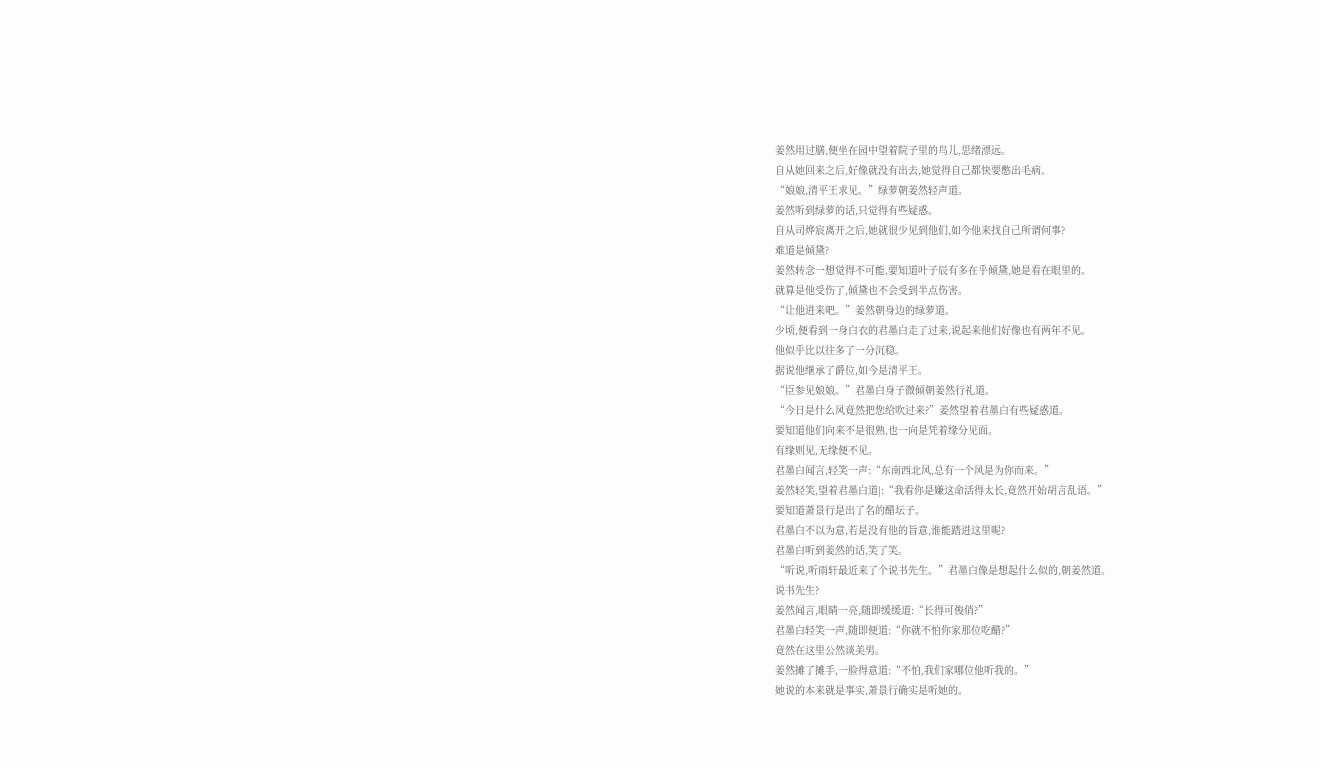姜然用过膳,便坐在园中望着院子里的鸟儿,思绪漂远。
自从她回来之后,好像就没有出去,她觉得自己都快要憋出毛病。
“娘娘,清平王求见。”绿萝朝姜然轻声道。
姜然听到绿萝的话,只觉得有些疑惑。
自从司烨宸离开之后,她就很少见到他们,如今他来找自己所谓何事?
难道是倾黛?
姜然转念一想觉得不可能,要知道叶子辰有多在乎倾黛,她是看在眼里的。
就算是他受伤了,倾黛也不会受到半点伤害。
“让他进来吧。”姜然朝身边的绿萝道。
少顷,便看到一身白衣的君墨白走了过来,说起来他们好像也有两年不见。
他似乎比以往多了一分沉稳。
据说他继承了爵位,如今是清平王。
“臣参见娘娘。”君墨白身子微倾朝姜然行礼道。
“今日是什么风竟然把您给吹过来?”姜然望着君墨白有些疑惑道。
要知道他们向来不是很熟,也一向是凭着缘分见面。
有缘则见,无缘便不见。
君墨白闻言,轻笑一声:“东南西北风,总有一个风是为你而来。”
姜然轻笑,望着君墨白道|:“我看你是嫌这命活得太长,竟然开始胡言乱语。”
要知道萧景行是出了名的醋坛子。
君墨白不以为意,若是没有他的旨意,谁能踏进这里呢?
君墨白听到姜然的话,笑了笑。
“听说,听雨轩最近来了个说书先生。”君墨白像是想起什么似的,朝姜然道。
说书先生?
姜然闻言,眼睛一亮,随即缓缓道:“长得可俊俏?”
君墨白轻笑一声,随即便道:“你就不怕你家那位吃醋?”
竟然在这里公然谈美男。
姜然摊了摊手,一脸得意道:“不怕,我们家哪位他听我的。”
她说的本来就是事实,萧景行确实是听她的。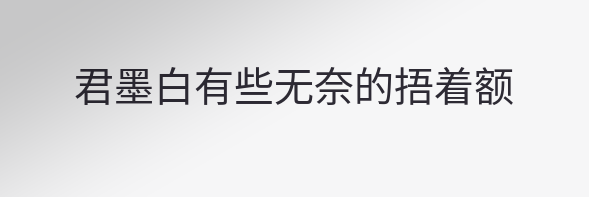君墨白有些无奈的捂着额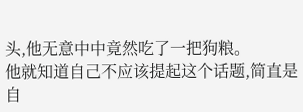头,他无意中中竟然吃了一把狗粮。
他就知道自己不应该提起这个话题,简直是自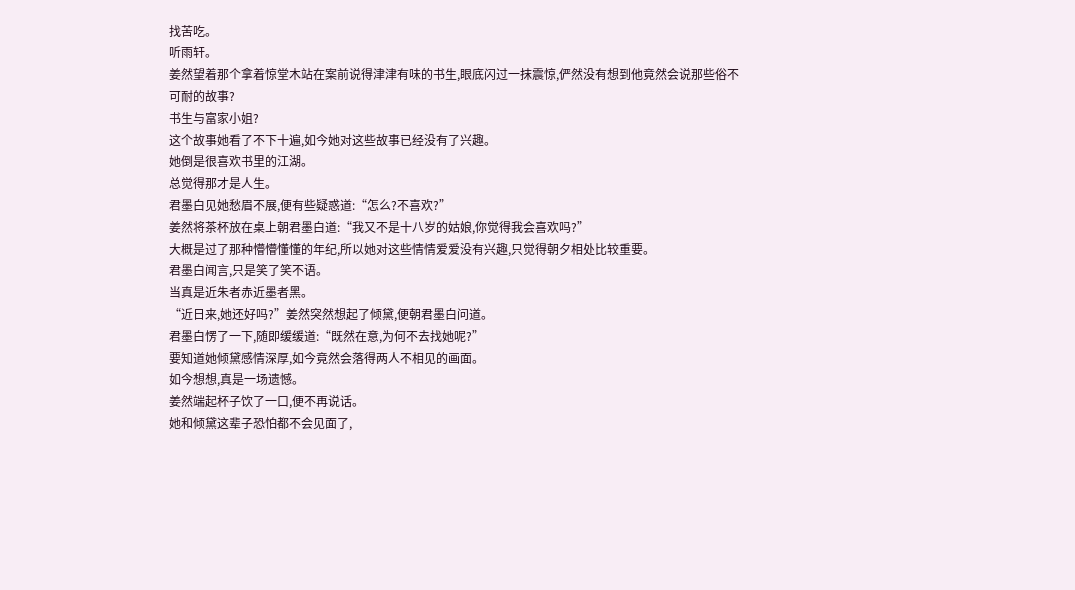找苦吃。
听雨轩。
姜然望着那个拿着惊堂木站在案前说得津津有味的书生,眼底闪过一抹震惊,俨然没有想到他竟然会说那些俗不可耐的故事?
书生与富家小姐?
这个故事她看了不下十遍,如今她对这些故事已经没有了兴趣。
她倒是很喜欢书里的江湖。
总觉得那才是人生。
君墨白见她愁眉不展,便有些疑惑道:“怎么?不喜欢?”
姜然将茶杯放在桌上朝君墨白道:“我又不是十八岁的姑娘,你觉得我会喜欢吗?”
大概是过了那种懵懵懂懂的年纪,所以她对这些情情爱爱没有兴趣,只觉得朝夕相处比较重要。
君墨白闻言,只是笑了笑不语。
当真是近朱者赤近墨者黑。
“近日来,她还好吗?”姜然突然想起了倾黛,便朝君墨白问道。
君墨白愣了一下,随即缓缓道:“既然在意,为何不去找她呢?”
要知道她倾黛感情深厚,如今竟然会落得两人不相见的画面。
如今想想,真是一场遗憾。
姜然端起杯子饮了一口,便不再说话。
她和倾黛这辈子恐怕都不会见面了,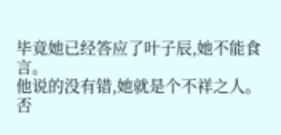毕竟她已经答应了叶子辰,她不能食言。
他说的没有错,她就是个不祥之人。
否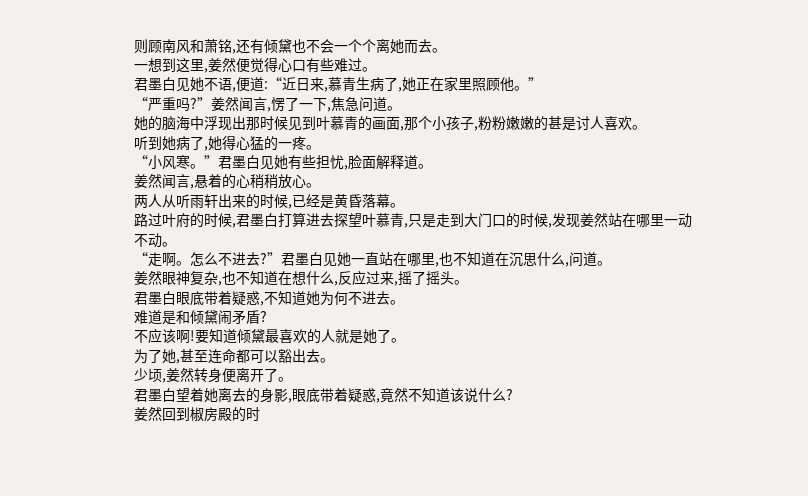则顾南风和萧铭,还有倾黛也不会一个个离她而去。
一想到这里,姜然便觉得心口有些难过。
君墨白见她不语,便道:“近日来,慕青生病了,她正在家里照顾他。”
“严重吗?”姜然闻言,愣了一下,焦急问道。
她的脑海中浮现出那时候见到叶慕青的画面,那个小孩子,粉粉嫩嫩的甚是讨人喜欢。
听到她病了,她得心猛的一疼。
“小风寒。”君墨白见她有些担忧,脸面解释道。
姜然闻言,悬着的心稍稍放心。
两人从听雨轩出来的时候,已经是黄昏落幕。
路过叶府的时候,君墨白打算进去探望叶慕青,只是走到大门口的时候,发现姜然站在哪里一动不动。
“走啊。怎么不进去?”君墨白见她一直站在哪里,也不知道在沉思什么,问道。
姜然眼神复杂,也不知道在想什么,反应过来,摇了摇头。
君墨白眼底带着疑惑,不知道她为何不进去。
难道是和倾黛闹矛盾?
不应该啊!要知道倾黛最喜欢的人就是她了。
为了她,甚至连命都可以豁出去。
少顷,姜然转身便离开了。
君墨白望着她离去的身影,眼底带着疑惑,竟然不知道该说什么?
姜然回到椒房殿的时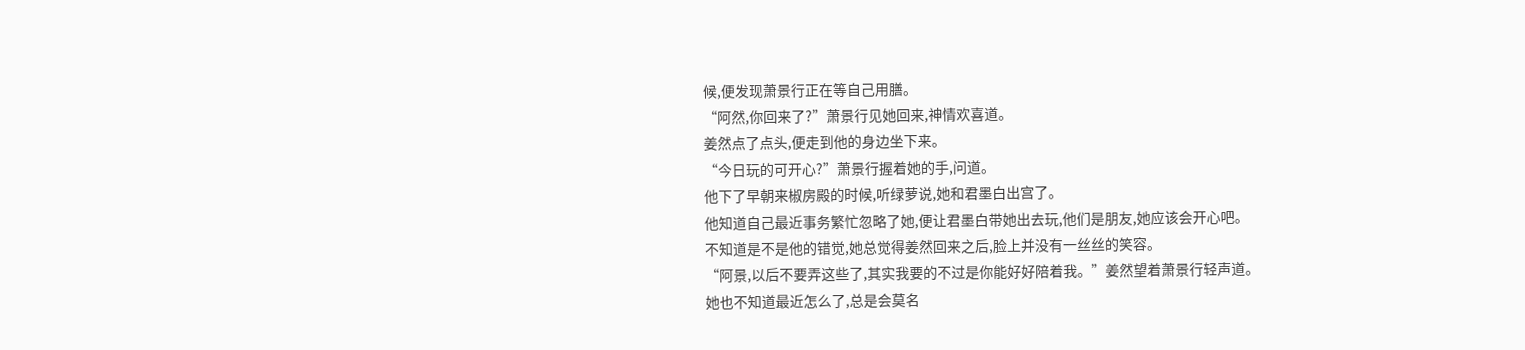候,便发现萧景行正在等自己用膳。
“阿然,你回来了?”萧景行见她回来,神情欢喜道。
姜然点了点头,便走到他的身边坐下来。
“今日玩的可开心?”萧景行握着她的手,问道。
他下了早朝来椒房殿的时候,听绿萝说,她和君墨白出宫了。
他知道自己最近事务繁忙忽略了她,便让君墨白带她出去玩,他们是朋友,她应该会开心吧。
不知道是不是他的错觉,她总觉得姜然回来之后,脸上并没有一丝丝的笑容。
“阿景,以后不要弄这些了,其实我要的不过是你能好好陪着我。”姜然望着萧景行轻声道。
她也不知道最近怎么了,总是会莫名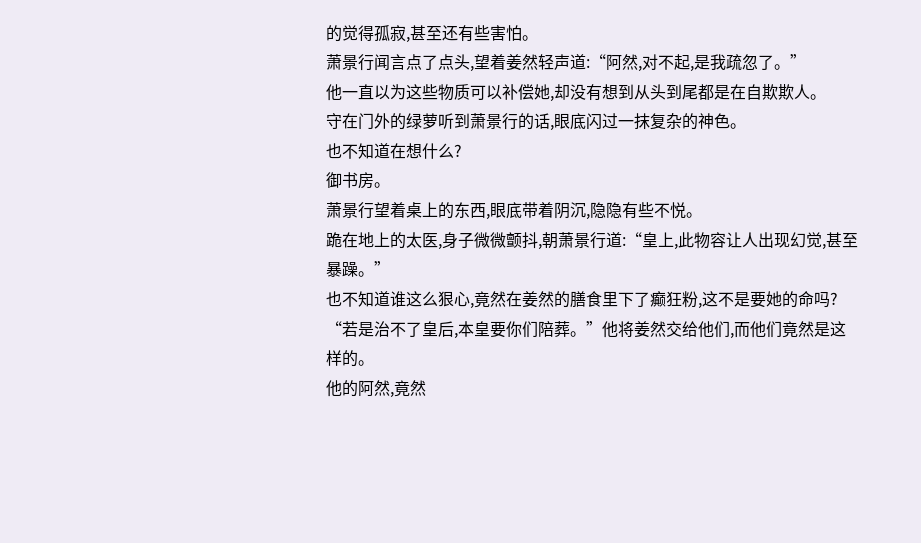的觉得孤寂,甚至还有些害怕。
萧景行闻言点了点头,望着姜然轻声道:“阿然,对不起,是我疏忽了。”
他一直以为这些物质可以补偿她,却没有想到从头到尾都是在自欺欺人。
守在门外的绿萝听到萧景行的话,眼底闪过一抹复杂的神色。
也不知道在想什么?
御书房。
萧景行望着桌上的东西,眼底带着阴沉,隐隐有些不悦。
跪在地上的太医,身子微微颤抖,朝萧景行道:“皇上,此物容让人出现幻觉,甚至暴躁。”
也不知道谁这么狠心,竟然在姜然的膳食里下了癫狂粉,这不是要她的命吗?
“若是治不了皇后,本皇要你们陪葬。”他将姜然交给他们,而他们竟然是这样的。
他的阿然,竟然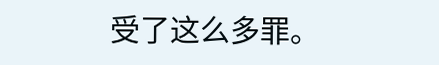受了这么多罪。